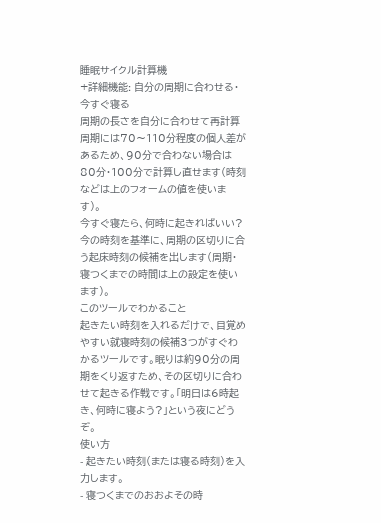睡眠サイクル計算機
+詳細機能: 自分の周期に合わせる・今すぐ寝る
周期の長さを自分に合わせて再計算
周期には70〜110分程度の個人差があるため、90分で合わない場合は80分・100分で計算し直せます(時刻などは上のフォームの値を使います)。
今すぐ寝たら、何時に起きればいい?
今の時刻を基準に、周期の区切りに合う起床時刻の候補を出します(周期・寝つくまでの時間は上の設定を使います)。
このツールでわかること
起きたい時刻を入れるだけで、目覚めやすい就寝時刻の候補3つがすぐわかるツールです。眠りは約90分の周期をくり返すため、その区切りに合わせて起きる作戦です。「明日は6時起き、何時に寝よう?」という夜にどうぞ。
使い方
- 起きたい時刻(または寝る時刻)を入力します。
- 寝つくまでのおおよその時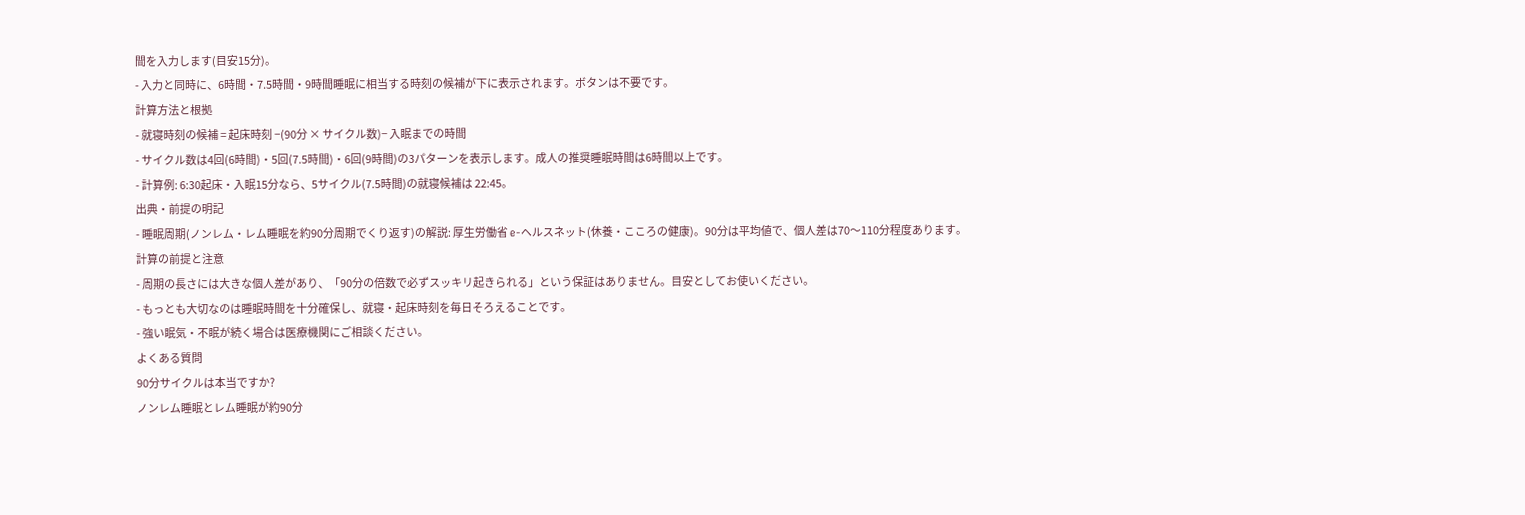間を入力します(目安15分)。
- 入力と同時に、6時間・7.5時間・9時間睡眠に相当する時刻の候補が下に表示されます。ボタンは不要です。
計算方法と根拠
- 就寝時刻の候補 = 起床時刻 −(90分 × サイクル数)− 入眠までの時間
- サイクル数は4回(6時間)・5回(7.5時間)・6回(9時間)の3パターンを表示します。成人の推奨睡眠時間は6時間以上です。
- 計算例: 6:30起床・入眠15分なら、5サイクル(7.5時間)の就寝候補は 22:45。
出典・前提の明記
- 睡眠周期(ノンレム・レム睡眠を約90分周期でくり返す)の解説: 厚生労働省 e-ヘルスネット(休養・こころの健康)。90分は平均値で、個人差は70〜110分程度あります。
計算の前提と注意
- 周期の長さには大きな個人差があり、「90分の倍数で必ずスッキリ起きられる」という保証はありません。目安としてお使いください。
- もっとも大切なのは睡眠時間を十分確保し、就寝・起床時刻を毎日そろえることです。
- 強い眠気・不眠が続く場合は医療機関にご相談ください。
よくある質問
90分サイクルは本当ですか?
ノンレム睡眠とレム睡眠が約90分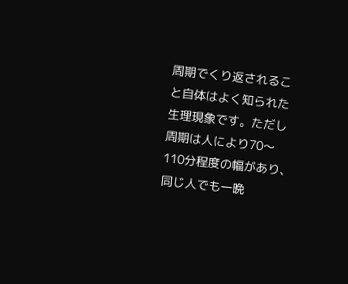周期でくり返されること自体はよく知られた生理現象です。ただし周期は人により70〜110分程度の幅があり、同じ人でも一晩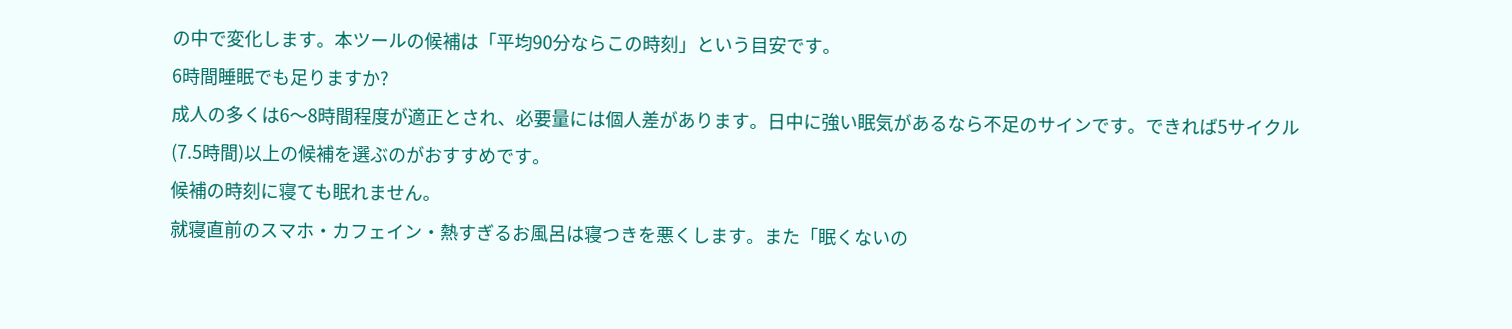の中で変化します。本ツールの候補は「平均90分ならこの時刻」という目安です。
6時間睡眠でも足りますか?
成人の多くは6〜8時間程度が適正とされ、必要量には個人差があります。日中に強い眠気があるなら不足のサインです。できれば5サイクル(7.5時間)以上の候補を選ぶのがおすすめです。
候補の時刻に寝ても眠れません。
就寝直前のスマホ・カフェイン・熱すぎるお風呂は寝つきを悪くします。また「眠くないの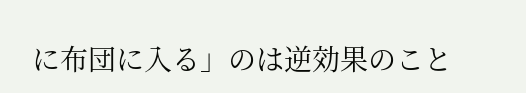に布団に入る」のは逆効果のこと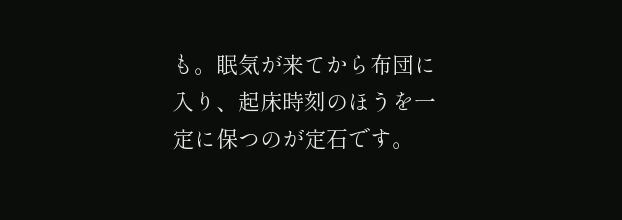も。眠気が来てから布団に入り、起床時刻のほうを一定に保つのが定石です。